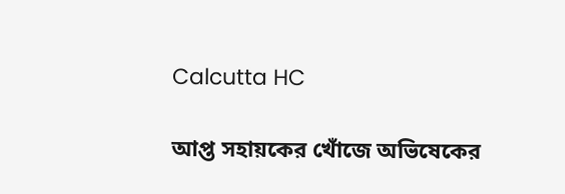Calcutta HC

আপ্ত সহায়কের খোঁজে অভিষেকের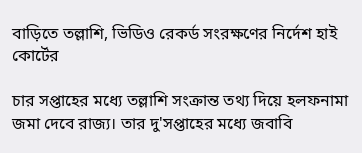বাড়িতে তল্লাশি, ভিডিও রেকর্ড সংরক্ষণের নির্দেশ হাই কোর্টের

চার সপ্তাহের মধ্যে তল্লাশি সংক্রান্ত তথ্য দিয়ে হলফনামা জমা দেবে রাজ্য। তার দু'সপ্তাহের মধ্যে জবাবি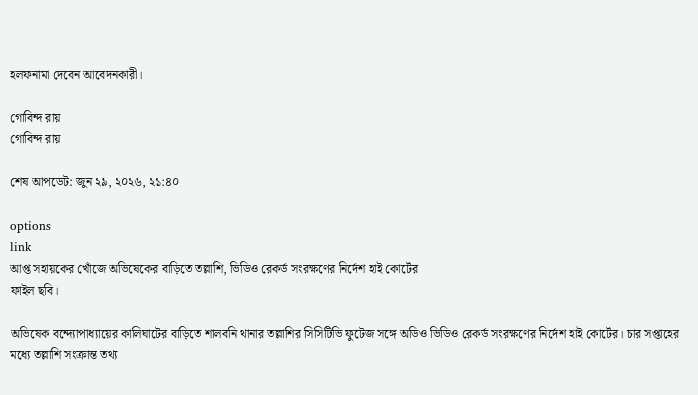হলফনামা দেবেন আবেদনকারী।

গোবিন্দ রায়
গোবিন্দ রায়

শেষ আপডেট: জুন ২৯, ২০২৬, ২১:৪০

options
link
আপ্ত সহায়কের খোঁজে অভিষেকের বাড়িতে তল্লাশি, ভিডিও রেকর্ড সংরক্ষণের নির্দেশ হাই কোর্টের
ফাইল ছবি।

অভিষেক বন্দ্যোপাধ্যায়ের কালিঘাটের বাড়িতে শালবনি থানার তল্লাশির সিসিটিভি ফুটেজ সঙ্গে অডিও ভিডিও রেকর্ড সংরক্ষণের নির্দেশ হাই কোর্টের। চার সপ্তাহের মধ্যে তল্লাশি সংক্রান্ত তথ্য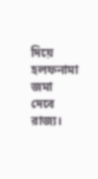দিয়ে হলফনামা জমা দেবে রাজ্য।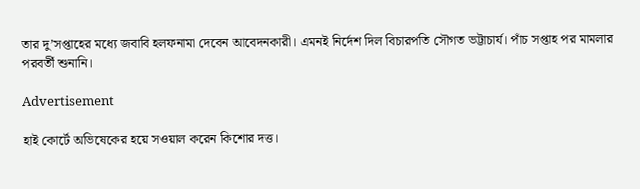তার দু’সপ্তাহের মধ্যে জবাবি হলফনামা দেবেন আবেদনকারী। এমনই নির্দেশ দিল বিচারপতি সৌগত ভট্টাচার্য। পাঁচ সপ্তাহ পর মামলার পরবর্তী শুনানি।

Advertisement

হাই কোর্টে অভিষেকের হয়ে সওয়াল করেন কিশোর দত্ত।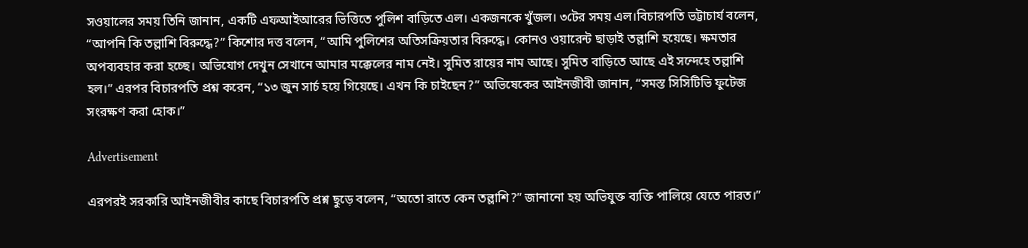সওয়ালের সময় তিনি জানান, একটি এফআইআরের ভিত্তিতে পুলিশ বাড়িতে এল। একজনকে খুঁজল। ৩টের সময় এল।বিচারপতি ভট্টাচার্য বলেন, “আপনি কি তল্লাশি বিরুদ্ধে?” কিশোর দত্ত বলেন, “আমি পুলিশের অতিসক্রিয়তার বিরুদ্ধে। কোনও ওয়ারেন্ট ছাড়াই তল্লাশি হয়েছে। ক্ষমতার অপব্যবহার করা হচ্ছে। অভিযোগ দেখুন সেখানে আমার মক্কেলের নাম নেই। সুমিত রায়ের নাম আছে। সুমিত বাড়িতে আছে এই সন্দেহে তল্লাশি হল।” এরপর বিচারপতি প্রশ্ন করেন, “১৩ জুন সার্চ হয়ে গিয়েছে। এখন কি চাইছেন?” অভিষেকের আইনজীবী জানান, “সমস্ত সিসিটিভি ফুটেজ সংরক্ষণ করা হোক।”

Advertisement

এরপরই সরকারি আইনজীবীর কাছে বিচারপতি প্রশ্ন ছুড়ে বলেন, “অতো রাতে কেন তল্লাশি?” জানানো হয় অভিযুক্ত ব্যক্তি পালিয়ে যেতে পারত।”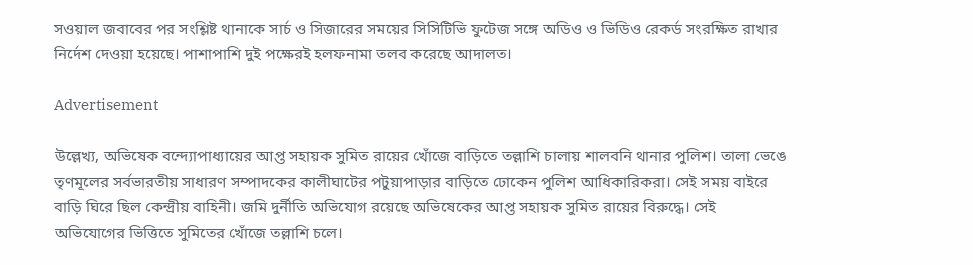সওয়াল জবাবের পর সংশ্লিষ্ট থানাকে সার্চ ও সিজারের সময়ের সিসিটিভি ফুটেজ সঙ্গে অডিও ও ভিডিও রেকর্ড সংরক্ষিত রাখার নির্দেশ দেওয়া হয়েছে। পাশাপাশি দুই পক্ষেরই হলফনামা তলব করেছে আদালত।

Advertisement

উল্লেখ্য, অভিষেক বন্দ্যোপাধ্যায়ের আপ্ত সহায়ক সুমিত রায়ের খোঁজে বাড়িতে তল্লাশি চালায় শালবনি থানার পুলিশ। তালা ভেঙে তৃণমূলের সর্বভারতীয় সাধারণ সম্পাদকের কালীঘাটের পটুয়াপাড়ার বাড়িতে ঢোকেন পুলিশ আধিকারিকরা। সেই সময় বাইরে বাড়ি ঘিরে ছিল কেন্দ্রীয় বাহিনী। জমি দুর্নীতি অভিযোগ রয়েছে অভিষেকের আপ্ত সহায়ক সুমিত রায়ের বিরুদ্ধে। সেই অভিযোগের ভিত্তিতে সুমিতের খোঁজে তল্লাশি চলে।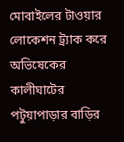মোবাইলের টাওয়ার লোকেশন ট্র্যাক করে অভিষেকের কালীঘাটের পটুয়াপাড়ার বাড়ির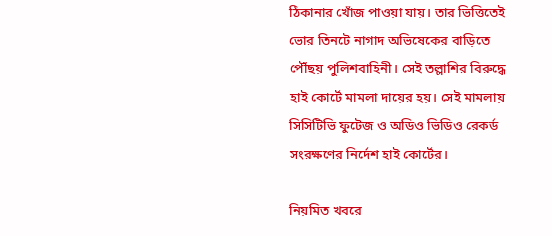ঠিকানার খোঁজ পাওয়া যায়। তার ভিত্তিতেই ভোর তিনটে নাগাদ অভিষেকের বাড়িতে পৌঁছয় পুলিশবাহিনী। সেই তল্লাশির বিরুদ্ধে হাই কোর্টে মামলা দায়ের হয়। সেই মামলায় সিসিটিভি ফুটেজ ও অডিও ভিডিও রেকর্ড সংরক্ষণের নির্দেশ হাই কোর্টের।

নিয়মিত খবরে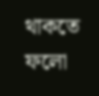থাকতে ফলো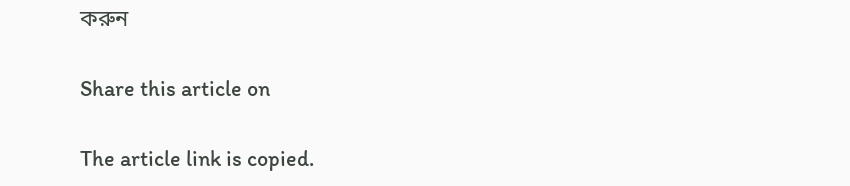করুন

Share this article on

The article link is copied.